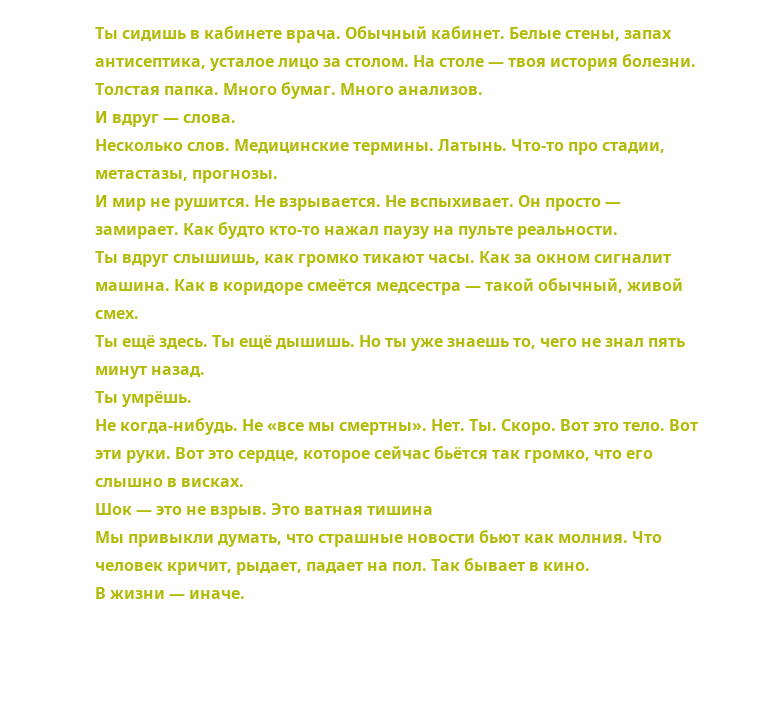Ты сидишь в кабинете врача. Обычный кабинет. Белые стены, запах антисептика, усталое лицо за столом. На столе — твоя история болезни. Толстая папка. Много бумаг. Много анализов.
И вдруг — слова.
Несколько слов. Медицинские термины. Латынь. Что-то про стадии, метастазы, прогнозы.
И мир не рушится. Не взрывается. Не вспыхивает. Он просто — замирает. Как будто кто-то нажал паузу на пульте реальности.
Ты вдруг слышишь, как громко тикают часы. Как за окном сигналит машина. Как в коридоре смеётся медсестра — такой обычный, живой смех.
Ты ещё здесь. Ты ещё дышишь. Но ты уже знаешь то, чего не знал пять минут назад.
Ты умрёшь.
Не когда-нибудь. Не «все мы смертны». Нет. Ты. Скоро. Вот это тело. Вот эти руки. Вот это сердце, которое сейчас бьётся так громко, что его слышно в висках.
Шок — это не взрыв. Это ватная тишина
Мы привыкли думать, что страшные новости бьют как молния. Что человек кричит, рыдает, падает на пол. Так бывает в кино.
В жизни — иначе.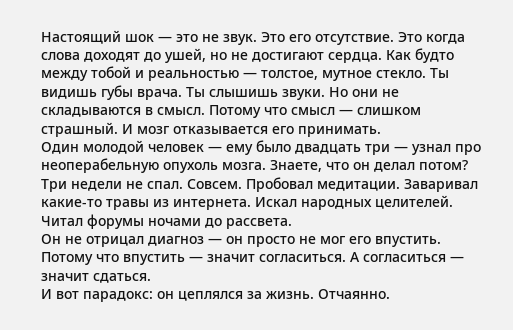Настоящий шок — это не звук. Это его отсутствие. Это когда слова доходят до ушей, но не достигают сердца. Как будто между тобой и реальностью — толстое, мутное стекло. Ты видишь губы врача. Ты слышишь звуки. Но они не складываются в смысл. Потому что смысл — слишком страшный. И мозг отказывается его принимать.
Один молодой человек — ему было двадцать три — узнал про неоперабельную опухоль мозга. Знаете, что он делал потом? Три недели не спал. Совсем. Пробовал медитации. Заваривал какие-то травы из интернета. Искал народных целителей. Читал форумы ночами до рассвета.
Он не отрицал диагноз — он просто не мог его впустить. Потому что впустить — значит согласиться. А согласиться — значит сдаться.
И вот парадокс: он цеплялся за жизнь. Отчаянно.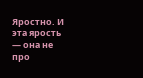Яростно. И эта ярость — она не про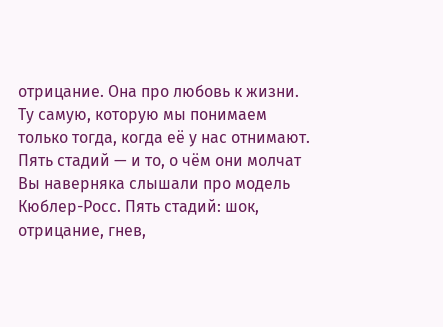отрицание. Она про любовь к жизни. Ту самую, которую мы понимаем только тогда, когда её у нас отнимают.
Пять стадий — и то, о чём они молчат
Вы наверняка слышали про модель Кюблер-Росс. Пять стадий: шок, отрицание, гнев,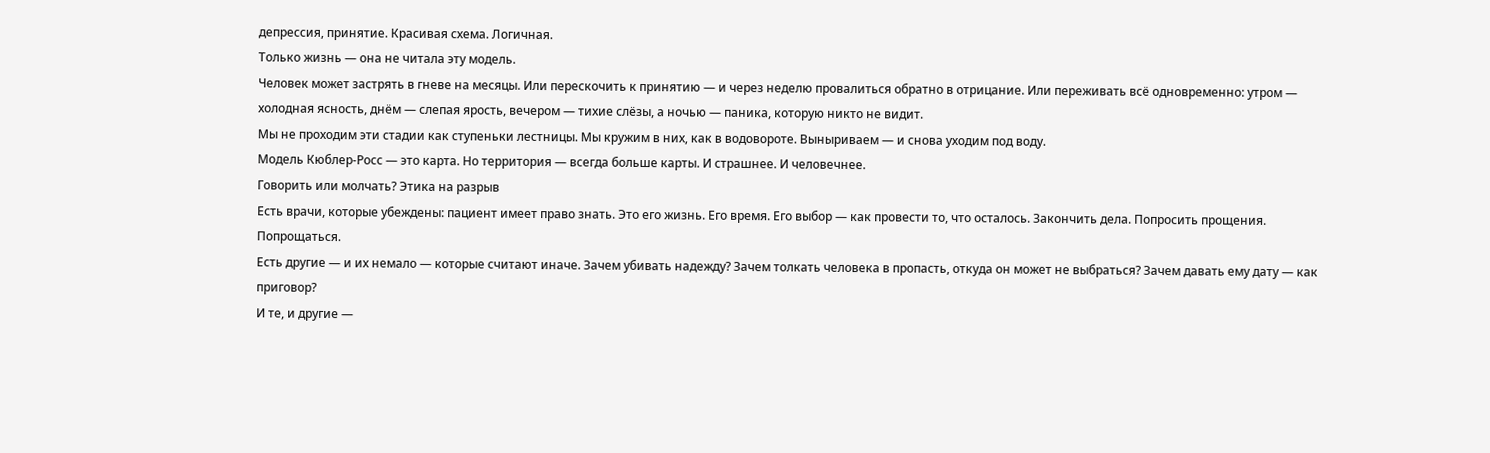депрессия, принятие. Красивая схема. Логичная.
Только жизнь — она не читала эту модель.
Человек может застрять в гневе на месяцы. Или перескочить к принятию — и через неделю провалиться обратно в отрицание. Или переживать всё одновременно: утром — холодная ясность, днём — слепая ярость, вечером — тихие слёзы, а ночью — паника, которую никто не видит.
Мы не проходим эти стадии как ступеньки лестницы. Мы кружим в них, как в водовороте. Выныриваем — и снова уходим под воду.
Модель Кюблер-Росс — это карта. Но территория — всегда больше карты. И страшнее. И человечнее.
Говорить или молчать? Этика на разрыв
Есть врачи, которые убеждены: пациент имеет право знать. Это его жизнь. Его время. Его выбор — как провести то, что осталось. Закончить дела. Попросить прощения. Попрощаться.
Есть другие — и их немало — которые считают иначе. Зачем убивать надежду? Зачем толкать человека в пропасть, откуда он может не выбраться? Зачем давать ему дату — как приговор?
И те, и другие —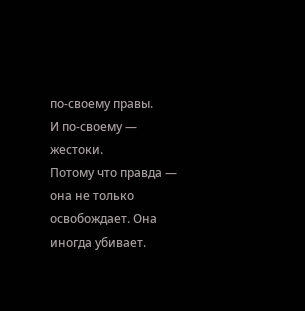по-своему правы.
И по-своему — жестоки.
Потому что правда — она не только освобождает. Она иногда убивает.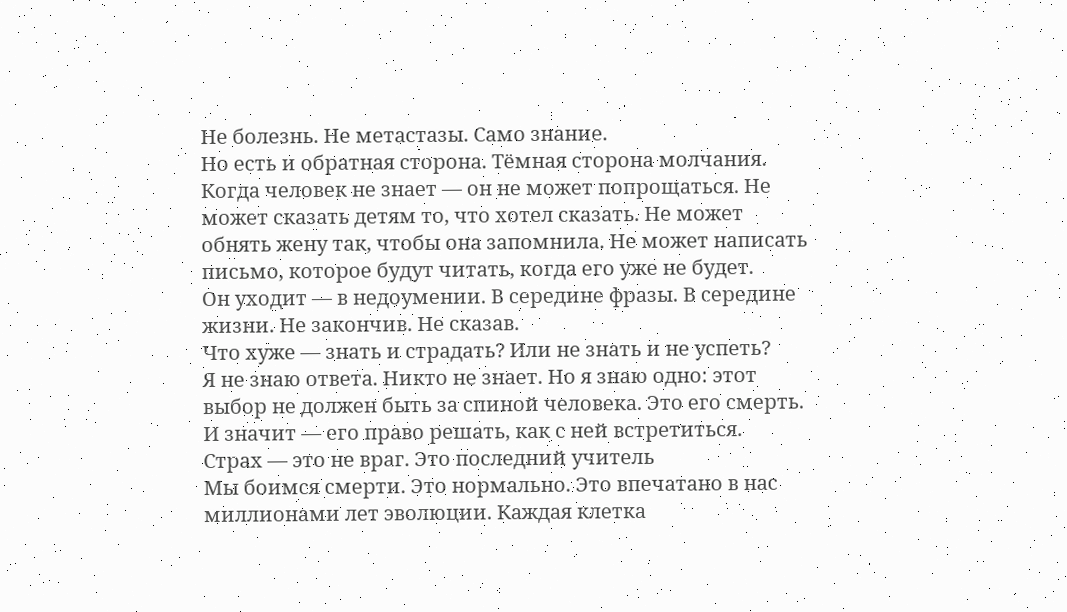Не болезнь. Не метастазы. Само знание.
Но есть и обратная сторона. Тёмная сторона молчания. Когда человек не знает — он не может попрощаться. Не может сказать детям то, что хотел сказать. Не может обнять жену так, чтобы она запомнила. Не может написать письмо, которое будут читать, когда его уже не будет.
Он уходит — в недоумении. В середине фразы. В середине жизни. Не закончив. Не сказав.
Что хуже — знать и страдать? Или не знать и не успеть?
Я не знаю ответа. Никто не знает. Но я знаю одно: этот выбор не должен быть за спиной человека. Это его смерть. И значит — его право решать, как с ней встретиться.
Страх — это не враг. Это последний учитель
Мы боимся смерти. Это нормально. Это впечатано в нас миллионами лет эволюции. Каждая клетка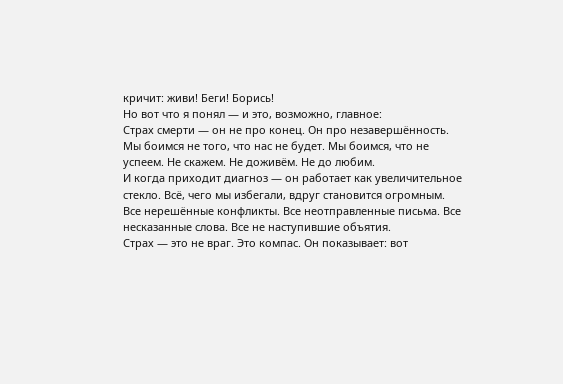кричит: живи! Беги! Борись!
Но вот что я понял — и это, возможно, главное:
Страх смерти — он не про конец. Он про незавершённость.
Мы боимся не того, что нас не будет. Мы боимся, что не успеем. Не скажем. Не доживём. Не до любим.
И когда приходит диагноз — он работает как увеличительное стекло. Всё, чего мы избегали, вдруг становится огромным. Все нерешённые конфликты. Все неотправленные письма. Все несказанные слова. Все не наступившие объятия.
Страх — это не враг. Это компас. Он показывает: вот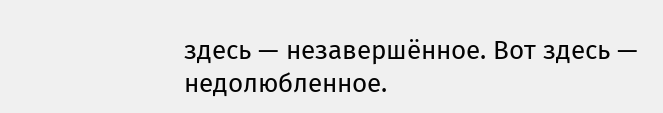здесь — незавершённое. Вот здесь — недолюбленное.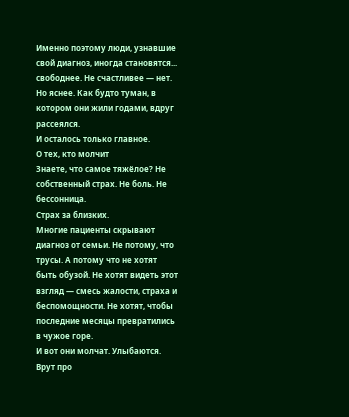Именно поэтому люди, узнавшие свой диагноз, иногда становятся... свободнее. Не счастливее — нет. Но яснее. Как будто туман, в котором они жили годами, вдруг рассеялся.
И осталось только главное.
О тех, кто молчит
Знаете, что самое тяжёлое? Не собственный страх. Не боль. Не бессонница.
Страх за близких.
Многие пациенты скрывают диагноз от семьи. Не потому, что трусы. А потому что не хотят быть обузой. Не хотят видеть этот взгляд — смесь жалости, страха и беспомощности. Не хотят, чтобы последние месяцы превратились в чужое горе.
И вот они молчат. Улыбаются. Врут про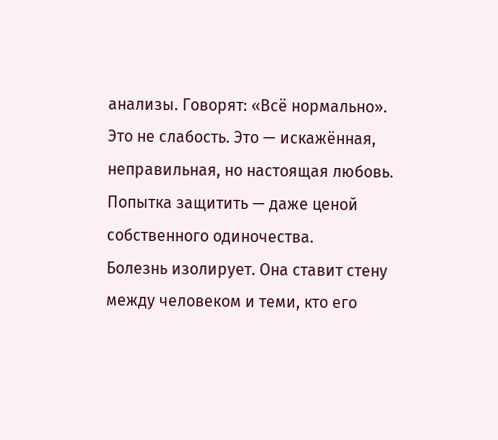анализы. Говорят: «Всё нормально».
Это не слабость. Это — искажённая, неправильная, но настоящая любовь. Попытка защитить — даже ценой собственного одиночества.
Болезнь изолирует. Она ставит стену между человеком и теми, кто его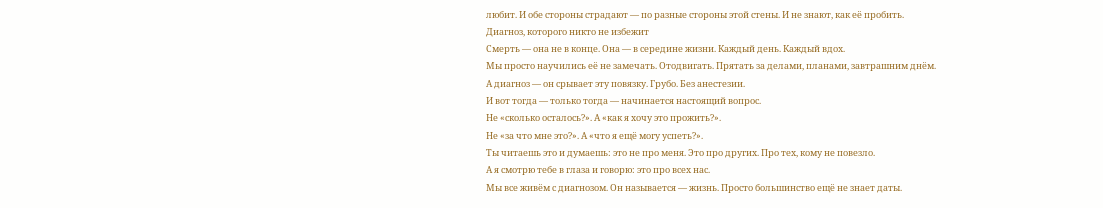любит. И обе стороны страдают — по разные стороны этой стены. И не знают, как её пробить.
Диагноз, которого никто не избежит
Смерть — она не в конце. Она — в середине жизни. Каждый день. Каждый вдох.
Мы просто научились её не замечать. Отодвигать. Прятать за делами, планами, завтрашним днём.
А диагноз — он срывает эту повязку. Грубо. Без анестезии.
И вот тогда — только тогда — начинается настоящий вопрос.
Не «сколько осталось?». А «как я хочу это прожить?».
Не «за что мне это?». А «что я ещё могу успеть?».
Ты читаешь это и думаешь: это не про меня. Это про других. Про тех, кому не повезло.
А я смотрю тебе в глаза и говорю: это про всех нас.
Мы все живём с диагнозом. Он называется — жизнь. Просто большинство ещё не знает даты.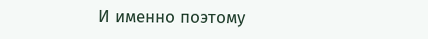И именно поэтому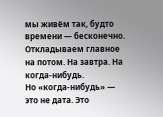мы живём так, будто времени — бесконечно. Откладываем главное на потом. На завтра. На когда-нибудь.
Но «когда-нибудь» — это не дата. Это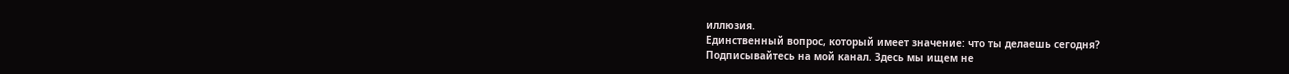иллюзия.
Единственный вопрос, который имеет значение: что ты делаешь сегодня?
Подписывайтесь на мой канал. Здесь мы ищем не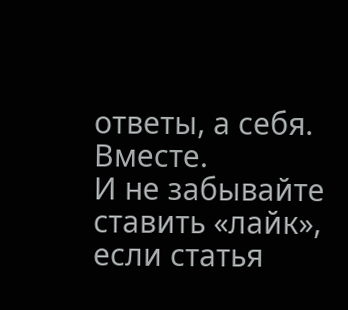ответы, а себя. Вместе.
И не забывайте ставить «лайк», если статья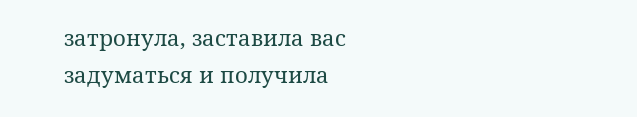затронула, заставила вас задуматься и получила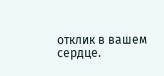отклик в вашем сердце.